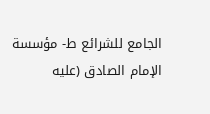الجامع للشرائع ط- مؤسسة الإمام الصادق (عليه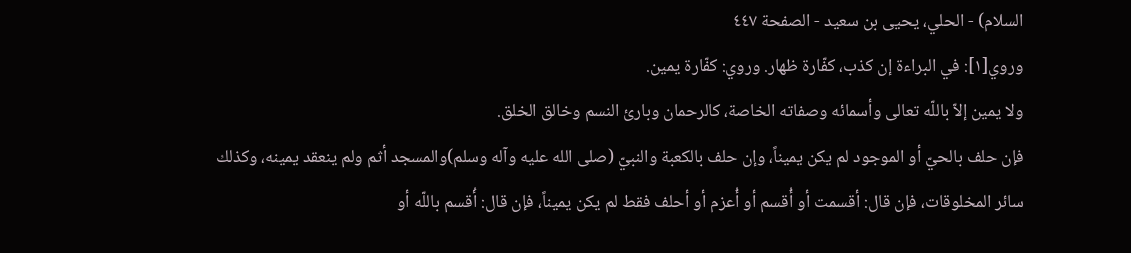السلام) - الحلي، يحيى بن سعيد - الصفحة ٤٤٧
وروي[١]: في البراءة إن كذب، كفّارة ظهار. وروي: كفّارة يمين.
ولا يمين إلاّ باللّه تعالى وأسمائه وصفاته الخاصة، كالرحمان وبارئ النسم وخالق الخلق.
فإن حلف بالحيّ أو الموجود لم يكن يميناً، وإن حلف بالكعبة والنبيّ (صلى الله عليه وآله وسلم)والمسجد أثم ولم ينعقد يمينه، وكذلك سائر المخلوقات، فإن قال: أقسمت أو أُقسم أو أُعزم أو أحلف فقط لم يكن يميناً، فإن قال: أُقسم باللّه أو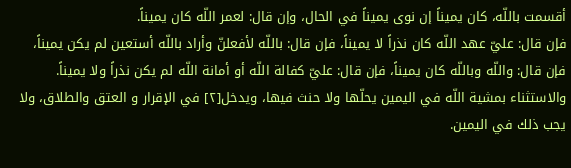أقسمت باللّه، كان يميناً إن نوى يميناً في الحال، وإن قال: لعمر اللّه كان يميناً.
فإن قال: عليّ عهد اللّه كان نذراً لا يميناً، فإن قال: باللّه لأفعلنّ وأراد باللّه أستعين لم يكن يميناً، فإن قال: واللّه وباللّه كان يميناً، فإن قال: عليّ كفالة اللّه أو أمانة اللّه لم يكن نذراً ولا يميناً. والاستثناء بمشية اللّه في اليمين يحلّها ولا حنث فيها، ويدخل[٢] في الإقرار و العتق والطلاق، ولا يجب ذلك في اليمين.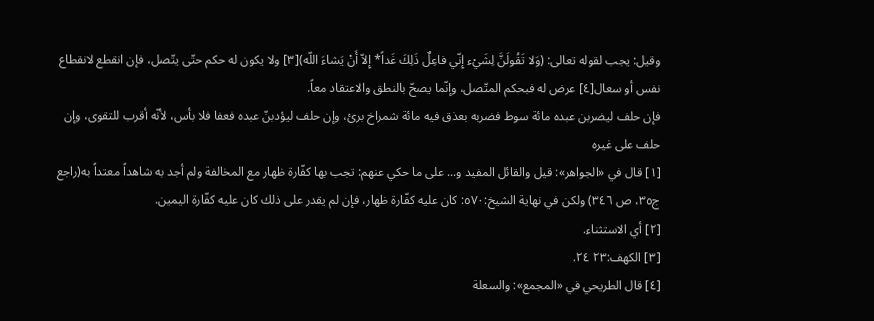وقيل: يجب لقوله تعالى: (وَلا تَقُولَنَّ لِشَيْء إِنّي فاعِلٌ ذَلِكَ غَداً* إِلاّ أَنْ يَشاءَ اللّه)[٣] ولا يكون له حكم حتّى يتّصل، فإن انقطع لانقطاع نفس أو سعال[٤] عرض له فبحكم المتّصل، وإنّما يصحّ بالنطق والاعتقاد معاً.
فإن حلف ليضربن عبده مائة سوط فضربه بعذق فيه مائة شمراخ برئ، وإن حلف ليؤدبنّ عبده فعفا فلا بأس، لأنّه أقرب للتقوى، وإن حلف على غيره
[١] قال في «الجواهر»: قيل والقائل المفيد و... على ما حكي عنهم: تجب بها كفّارة ظهار مع المخالفة ولم أجد به شاهداً معتداً به(راجع ج٣٥، ص ٣٤٦) ولكن في نهاية الشيخ:٥٧٠: كان عليه كفّارة ظهار، فإن لم يقدر على ذلك كان عليه كفّارة اليمين.
[٢] أي الاستثناء.
[٣] الكهف:٢٣ ٢٤.
[٤] قال الطريحي في «المجمع»: والسعلة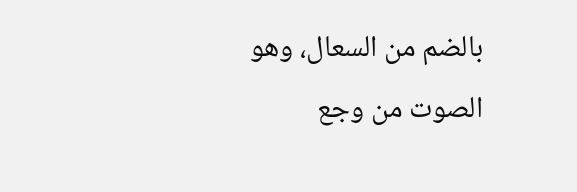بالضم من السعال، وهو الصوت من وجع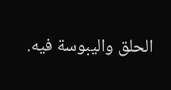الحلق واليبوسة فيه.